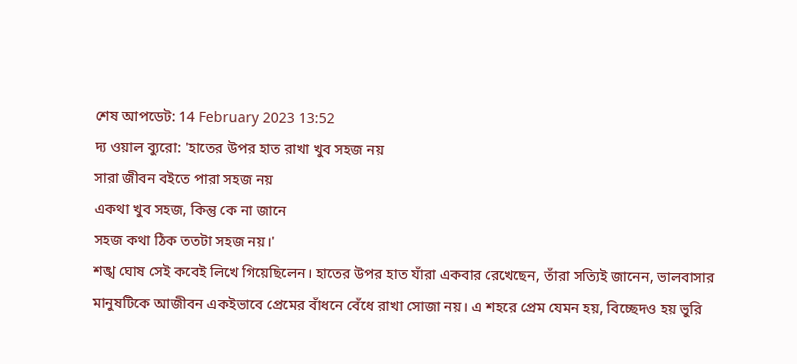শেষ আপডেট: 14 February 2023 13:52
দ্য ওয়াল ব্যুরো: 'হাতের উপর হাত রাখা খুব সহজ নয়
সারা জীবন বইতে পারা সহজ নয়
একথা খুব সহজ, কিন্তু কে না জানে
সহজ কথা ঠিক ততটা সহজ নয়।'
শঙ্খ ঘোষ সেই কবেই লিখে গিয়েছিলেন। হাতের উপর হাত যাঁরা একবার রেখেছেন, তাঁরা সত্যিই জানেন, ভালবাসার মানুষটিকে আজীবন একইভাবে প্রেমের বাঁধনে বেঁধে রাখা সোজা নয়। এ শহরে প্রেম যেমন হয়, বিচ্ছেদও হয় ভুরি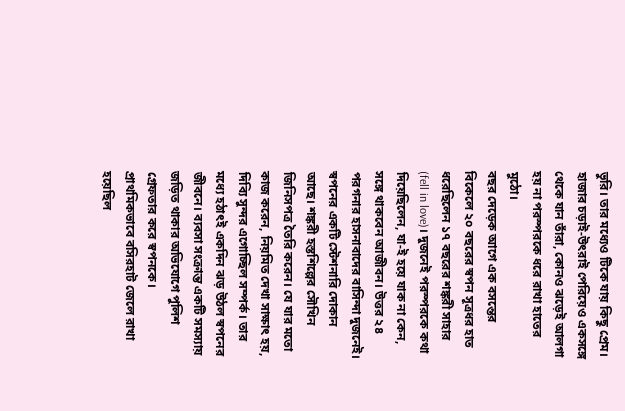ভুরি। তার মধ্যেও টিকে যায় কিছু প্রেম। হাজার চড়াই-উৎরাই পেরিয়েও একসঙ্গে থেকে যান তাঁরা, কোনও ঝড়েই আলগা হয় না পরস্পরকে ধরে রাখা হাতের মুঠো।
বছর দেড়েক আগে এক বসন্তের বিকেলে ২০ বছরের স্বপন সূত্রধর হাত ধরেছিলেন ১৭ বছরের শঙ্করী সাহার (fell in love)। দুজনেই পরস্পরকে কথা দিয়েছিলেন, যা-ই হয়ে যাক না কেন, সঙ্গে থাকবেন আজীবন। উত্তর ২৪ পরগনার হাসনাবাদের বাসিন্দা দুজনেই। স্বপনের একটি স্টেশনারি দোকান আছে। শঙ্করী হস্তশিল্পের সৌখিন জিনিসপত্র তৈরি করেন। যে যার মতো কাজ করেন, নিয়মিত দেখা সাক্ষাৎ হয়, দিব্যি সুন্দর এগোচ্ছিল সম্পর্ক। তার মধ্যে হঠাৎই একদিন ঝড় উঠল স্বপনের জীবনে। ব্যবসা সংক্রান্ত একটি সমস্যায় জড়িত থাকার অভিযোগে পুলিশ গ্রেফতার করে স্বপনকে।
প্রাথমিকভাবে বসিরহাট জেলে রাখা হয়েছিল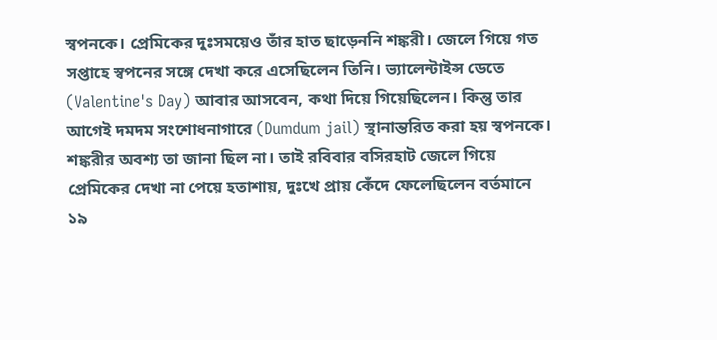স্বপনকে। প্রেমিকের দুঃসময়েও তাঁর হাত ছাড়েননি শঙ্করী। জেলে গিয়ে গত সপ্তাহে স্বপনের সঙ্গে দেখা করে এসেছিলেন তিনি। ভ্যালেন্টাইন্স ডেতে (Valentine's Day) আবার আসবেন, কথা দিয়ে গিয়েছিলেন। কিন্তু তার আগেই দমদম সংশোধনাগারে (Dumdum jail) স্থানান্তরিত করা হয় স্বপনকে। শঙ্করীর অবশ্য তা জানা ছিল না। তাই রবিবার বসিরহাট জেলে গিয়ে প্রেমিকের দেখা না পেয়ে হতাশায়, দুঃখে প্রায় কেঁদে ফেলেছিলেন বর্তমানে ১৯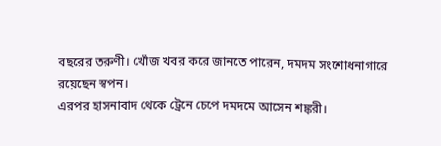বছরের তরুণী। খোঁজ খবর করে জানতে পারেন, দমদম সংশোধনাগারে রয়েছেন স্বপন।
এরপর হাসনাবাদ থেকে ট্রেনে চেপে দমদমে আসেন শঙ্করী।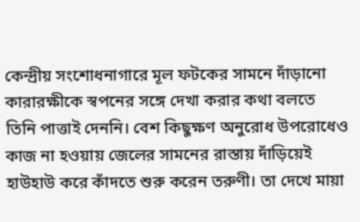কেন্দ্রীয় সংশোধনাগারে মূল ফটকের সামনে দাঁড়ানো কারারক্ষীকে স্বপনের সঙ্গে দেখা করার কথা বলতে তিনি পাত্তাই দেননি। বেশ কিছুক্ষণ অনুরোধ উপরোধেও কাজ না হওয়ায় জেলের সামনের রাস্তায় দাঁড়িয়েই হাউহাউ করে কাঁদতে শুরু করেন তরুণী। তা দেখে মায়া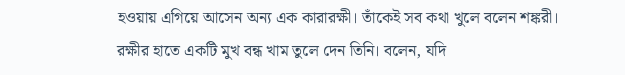হওয়ায় এগিয়ে আসেন অন্য এক কারারক্ষী। তাঁকেই সব কথা খুলে বলেন শঙ্করী। রক্ষীর হাতে একটি মুখ বন্ধ খাম তুলে দেন তিনি। বলেন, যদি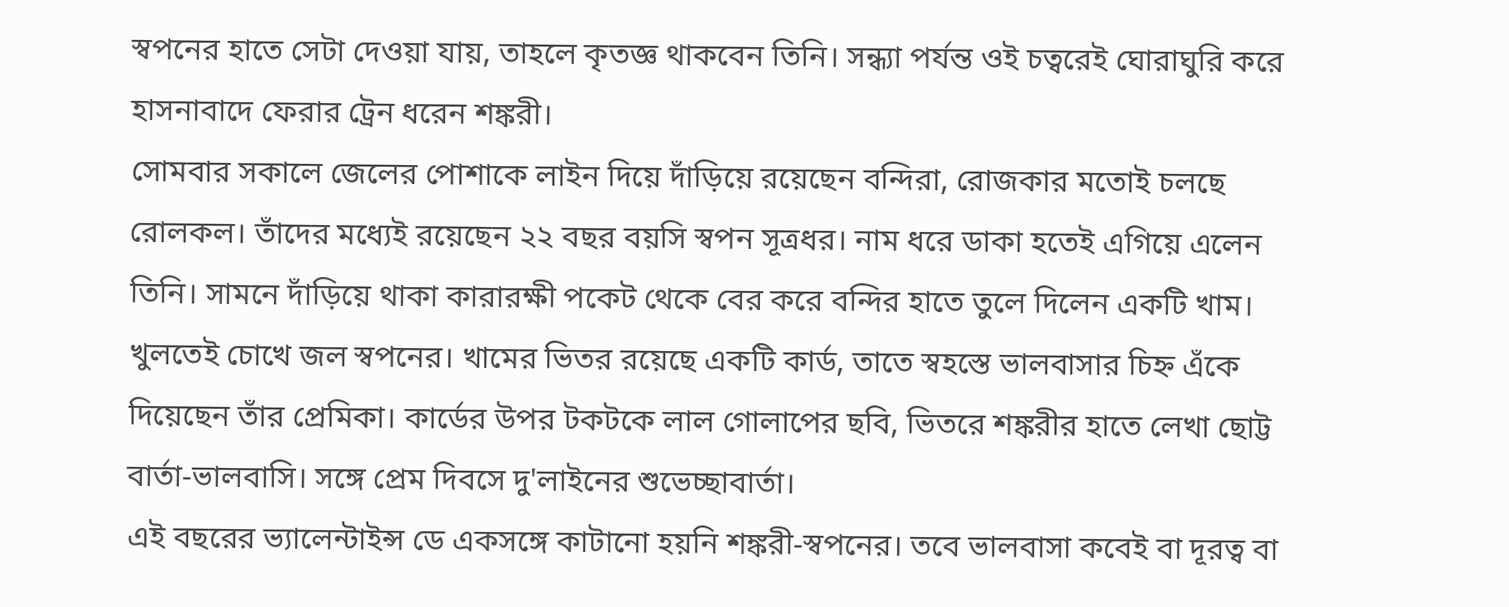স্বপনের হাতে সেটা দেওয়া যায়, তাহলে কৃতজ্ঞ থাকবেন তিনি। সন্ধ্যা পর্যন্ত ওই চত্বরেই ঘোরাঘুরি করে হাসনাবাদে ফেরার ট্রেন ধরেন শঙ্করী।
সোমবার সকালে জেলের পোশাকে লাইন দিয়ে দাঁড়িয়ে রয়েছেন বন্দিরা, রোজকার মতোই চলছে রোলকল। তাঁদের মধ্যেই রয়েছেন ২২ বছর বয়সি স্বপন সূত্রধর। নাম ধরে ডাকা হতেই এগিয়ে এলেন তিনি। সামনে দাঁড়িয়ে থাকা কারারক্ষী পকেট থেকে বের করে বন্দির হাতে তুলে দিলেন একটি খাম। খুলতেই চোখে জল স্বপনের। খামের ভিতর রয়েছে একটি কার্ড, তাতে স্বহস্তে ভালবাসার চিহ্ন এঁকে দিয়েছেন তাঁর প্রেমিকা। কার্ডের উপর টকটকে লাল গোলাপের ছবি, ভিতরে শঙ্করীর হাতে লেখা ছোট্ট বার্তা-ভালবাসি। সঙ্গে প্রেম দিবসে দু'লাইনের শুভেচ্ছাবার্তা।
এই বছরের ভ্যালেন্টাইন্স ডে একসঙ্গে কাটানো হয়নি শঙ্করী-স্বপনের। তবে ভালবাসা কবেই বা দূরত্ব বা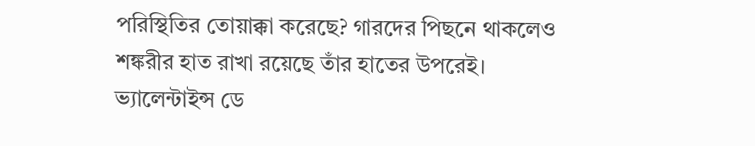পরিস্থিতির তোয়াক্কা করেছে? গারদের পিছনে থাকলেও শঙ্করীর হাত রাখা রয়েছে তাঁর হাতের উপরেই।
ভ্যালেন্টাইন্স ডে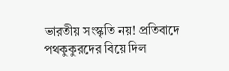ভারতীয় সংস্কৃতি নয়! প্রতিবাদে পথকুকুরদের বিয়ে দিল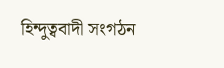হিন্দুত্ববাদী সংগঠন